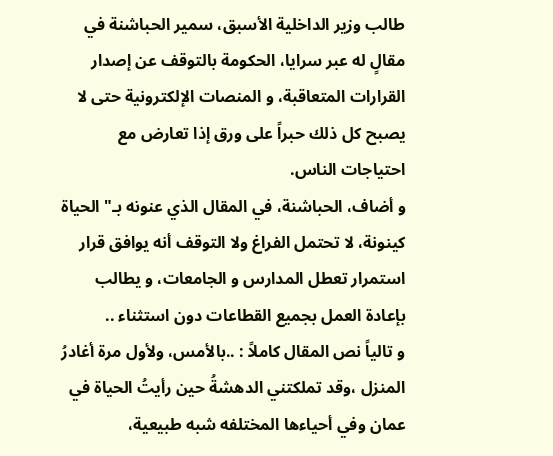طالب وزير الداخلية الأسبق، سمير الحباشنة في مقالٍ له عبر سرايا، الحكومة بالتوقف عن إصدار القرارات المتعاقبة، و المنصات الإلكترونية حتى لا يصبح كل ذلك حبراً على ورق إذا تعارض مع احتياجات الناس.
و أضاف، الحباشنة، في المقال الذي عنونه بـ" الحياة كينونة، لا تحتمل الفراغ ولا التوقف أنه يوافق قرار استمرار تعطل المدارس و الجامعات، و يطالب بإعادة العمل بجميع القطاعات دون استثناء ..
و تالياً نص المقال كاملاً : ..بالأمس، ولأول مرة أغادرُ المنزل ،وقد تملكتني الدهشةُ حين رأيتُ الحياة في عمان وفي أحياءها المختلفه شبه طبيعية،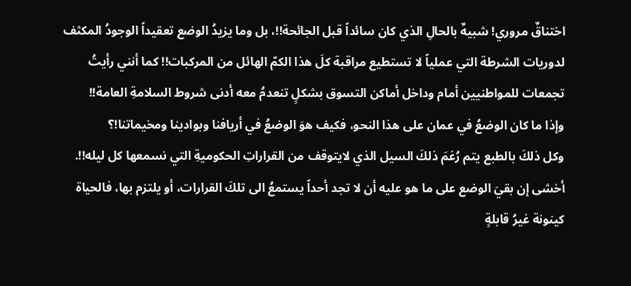اختناقٌ مروري! شبيهٌ بالحالِ الذي كان سائداً قبل الجائحة!!، بل وما يزيدُ الوضع تعقيداً الوجودُ المكثف لدوريات الشرطة التي عملياً لا تستطيع مراقبة كلَ هذا الكمّ الهائل من المركبات!! كما أنني رأيتُ تجمعات للمواطنيين أمام وداخل أماكن التسوق بشكلٍ تنعدمُ معه أدنى شروط السلامةِ العامة!!
وإذا ما كان الوضعُ في عمان على هذا النحو، فكيف هوَ الوضعُ في أريافنا وبوادينا ومخيماتنا!؟
وكل ذلكَ بالطبع يتم رُغمَ ذلكَ السيل الذي لايتوقف من القراراتِ الحكوميةِ التي نسمعها كل ليله!!.
أخشى إن بقيَ الوضع على ما هو عليه أن لا تجد أحداً يستمعُ الى تلكَ القرارات، أو يلتزم بها، فالحياة كينونة غيرُ قابلةٍ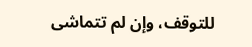للتوقف، وإن لم تتماشى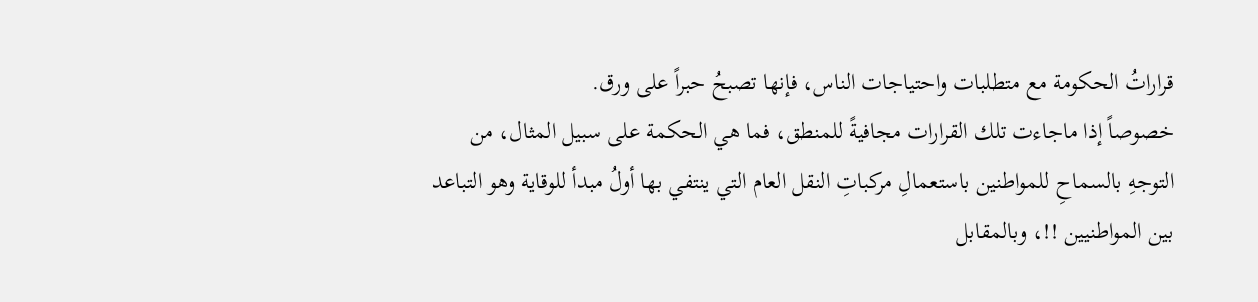قراراتُ الحكومة مع متطلبات واحتياجات الناس، فإنها تصبحُ حبراً على ورق.
خصوصاً إذا ماجاءت تلك القرارات مجافيةً للمنطق، فما هي الحكمة على سبيل المثال، من التوجهِ بالسماحِ للمواطنين باستعمالِ مركباتِ النقل العام التي ينتفي بها أولُ مبدأ للوقاية وهو التباعد بين المواطنيين !!، وبالمقابل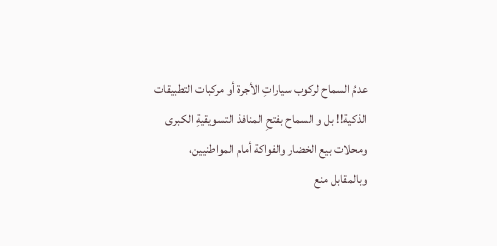عدمُ السماح لركوب سياراتِ الأجرة أو مركبات التطبيقات الذكية!! بل و السماح بفتحِ المنافذ التسويقيةِ الكبرى ومحلات بيع الخضار والفواكة أمام المواطنيين، وبالمقابل منع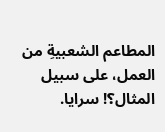المطاعم الشعبيةِ من العمل، على سبيل المثال؟! سرايا.